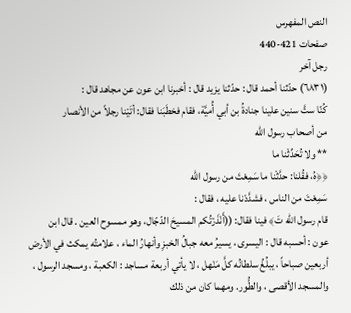النص المفهرس
صفحات 421-440
رجل آخر
(٦٨٣١) حدّثنا أحمد قال : حدّثنا يزيد قال : أخبرنا ابن عون عن مجاهد قال :
كُنّا ستَّ سنين علينا جنادةُ بن أبي أُميَّة، فقام فخطَبَنا فقال: أتَيْنا رجلاً من الأنصار
من أصحاب رسول الله
** ولا تُحَدِّثْنا ما
﴿﴿هُ، فقُلنا: حدَّثْنا ما سَمِعْتَ من رسول الله
سَمِعْتَ من الناس ، فشدَّدْنا عليه ، فقال :
قام رسول الله تَ﴾ فينا فقال: ((أَنْذَرْتُكم المسيحَ الدّجّال، وهو ممسوح العين . قال ابن
عون : أحسبه قال : اليسرى ، يسيرُ معه جبالُ الخبزِ وأنهارُ الماء ، علامتُه يمكث في الأرض
أربعين صباحاً ، يبلُغُ سلطانُه كلَّ مَنْهل ، لا يأتي أربعة مساجد : الكعبة ، ومسجد الرسول ،
والمسجد الأقصى ، والطُّور. ومهما كان من ذلك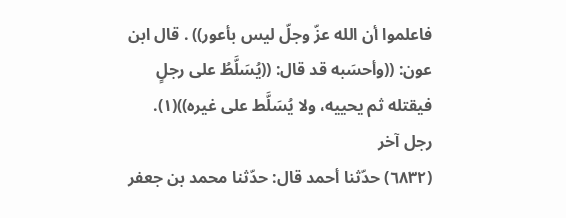فاعلموا أن الله عزّ وجلّ ليس بأعور)) . قال ابن
عون: ((وأحسَبه قد قال: ((يُسَلَّطُ على رجلٍ فيقتله ثم يحييه، ولا يُسَلَّط على غيره))(١).
رجل آخر
(٦٨٣٢) حدّثنا أحمد قال: حدّثنا محمد بن جعفر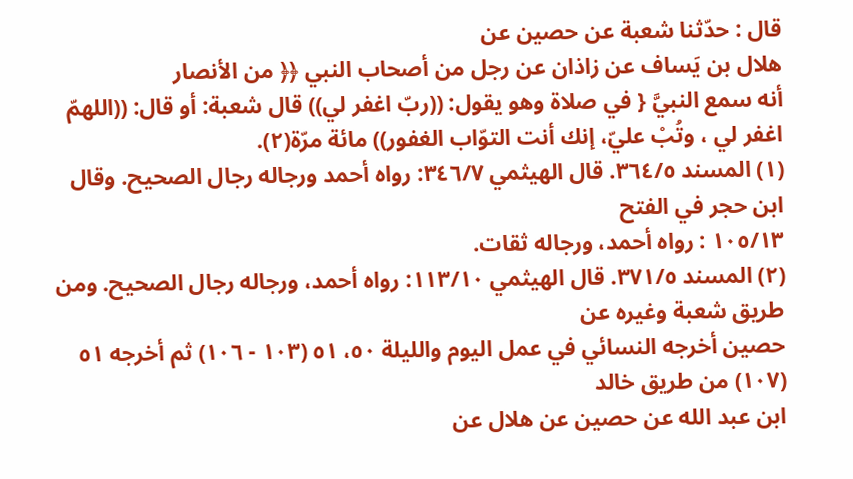قال : حدّثنا شعبة عن حصين عن
هلال بن يَساف عن زاذان عن رجل من أصحاب النبي ﴿﴿ من الأنصار
أنه سمع النبيَّ { في صلاة وهو يقول: ((ربّ اغفر لي)) قال شعبة: أو قال: ((اللهمّ
اغفر لي ، وتُبْ عليّ، إنك أنت التوّاب الغفور)) مائة مرّة(٢).
(١) المسند ٣٦٤/٥. قال الهيثمي ٣٤٦/٧: رواه أحمد ورجاله رجال الصحيح. وقال ابن حجر في الفتح
١٠٥/١٣ : رواه أحمد، ورجاله ثقات.
(٢) المسند ٣٧١/٥. قال الهيثمي ١١٣/١٠: رواه أحمد، ورجاله رجال الصحيح. ومن طريق شعبة وغيره عن
حصين أخرجه النسائي في عمل اليوم والليلة ٥٠، ٥١ (١٠٣ - ١٠٦) ثم أخرجه ٥١ (١٠٧) من طريق خالد
ابن عبد الله عن حصين عن هلال عن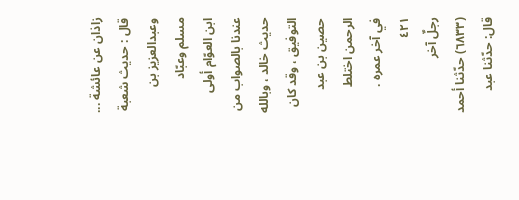زاذان عن عائشة ... قال : حديث شعبة وعبدالعزيز بن مسلم وعبّاد
ابن العوّام أولى عندنا بالصواب من حديث خالد ، وبالله التوفيق ، وقد كان حصين بن عبد الرحمن اختلط
في آخر عمره .
٤٢١
رجلٌ آخر
(٦٨٣٣) حدّثنا أحمد قال: حدّثنا عبد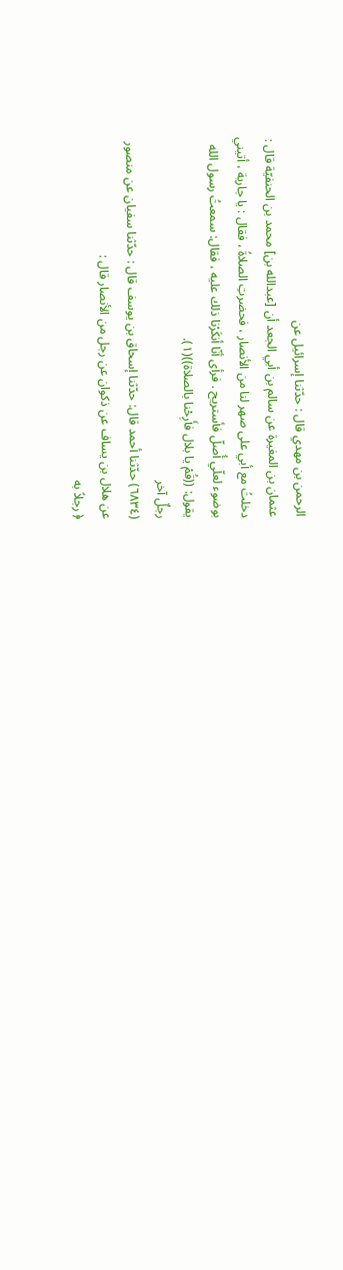الرحمن بن مهدي قال : حدّثنا إسرائيل عن
عثمان بن المغيرة عن سالم بن أبي الجعد أن [عبدالله بن] محمد بن الحنفيّة قال :
دخلتُ مع أبي على صهر لنا من الأنصار ، فحضرتِ الصلاةُ ، فقال : يا جارية ، أتيني
بوضوء لعلّي أُصلّ فأستريح . فرأى أنّا أنكَرْنا ذلك عليه ، فقال: سمعتُ رسول الله
يقول: ((قُمْ يا بلال فأَرِحْنا بالصلاة))(١).
رجلٌ آخر
(٦٨٣٤) حدّثنا أحمد قال: حدّثنا إسحاق بن يوسف قال : حدّثنا سفيان عن منصور
عن هلال بن يساف عن ذكوان عن رجل من الأنصار قال :
﴿ رجلاً به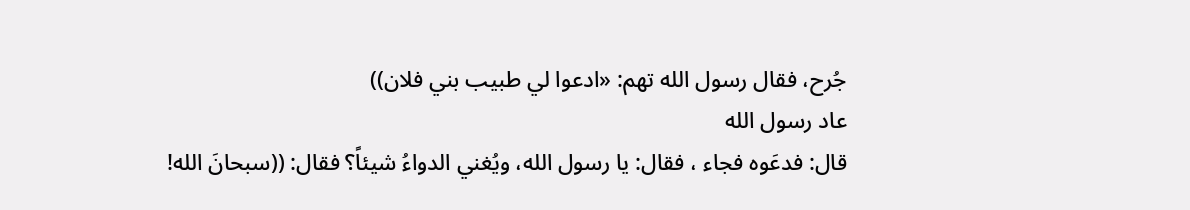جُرح، فقال رسول الله تهم: «ادعوا لي طبيب بني فلان))
عاد رسول الله
قال: فدعَوه فجاء ، فقال: يا رسول الله، ويُغني الدواءُ شيئاً؟ فقال: ((سبحانَ الله!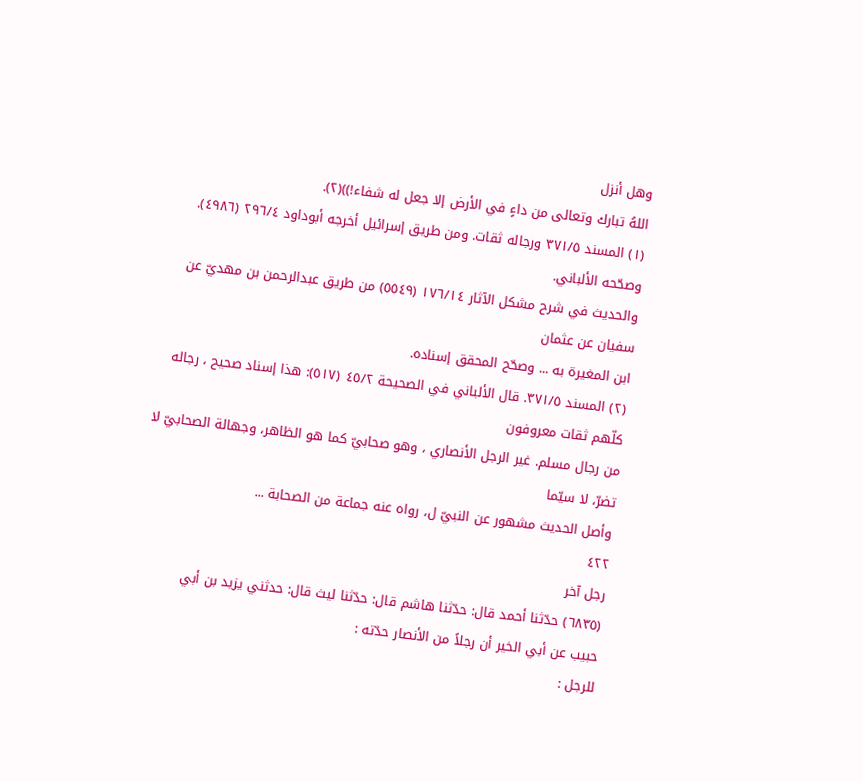وهل أنزل
اللهُ تبارك وتعالى من داءٍ في الأرض إلا جعل له شفاء!))(٢).
(١) المسند ٣٧١/٥ ورجاله ثقات. ومن طريق إسرائيل أخرجه أبوداود ٢٩٦/٤ (٤٩٨٦). وصحّحه الألباني.
والحديث في شرح مشكل الآثار ١٧٦/١٤ (٥٥٤٩) من طريق عبدالرحمن بن مهديّ عن سفيان عن عثمان
ابن المغيرة به ... وصحّح المحقق إسناده.
(٢) المسند ٣٧١/٥. قال الألباني في الصحيحة ٤٥/٢ (٥١٧): هذا إسناد صحيح ، رجاله كلّهم ثقات معروفون
من رجال مسلم. غير الرجل الأنصاري ، وهو صحابيّ كما هو الظاهر، وجهالة الصحابيّ لا تضرّ، لا سيّما
وأصل الحديث مشهور عن النبيّ ل، رواه عنه جماعة من الصحابة ...
٤٢٢
رجل آخر
(٦٨٣٥) حدّثنا أحمد قال: حدّثنا هاشم قال: حدّثنا ليث قال: حدثني يزيد بن أبي
حبيب عن أبي الخير أن رجلاً من الأنصار حدّته :
للرجل :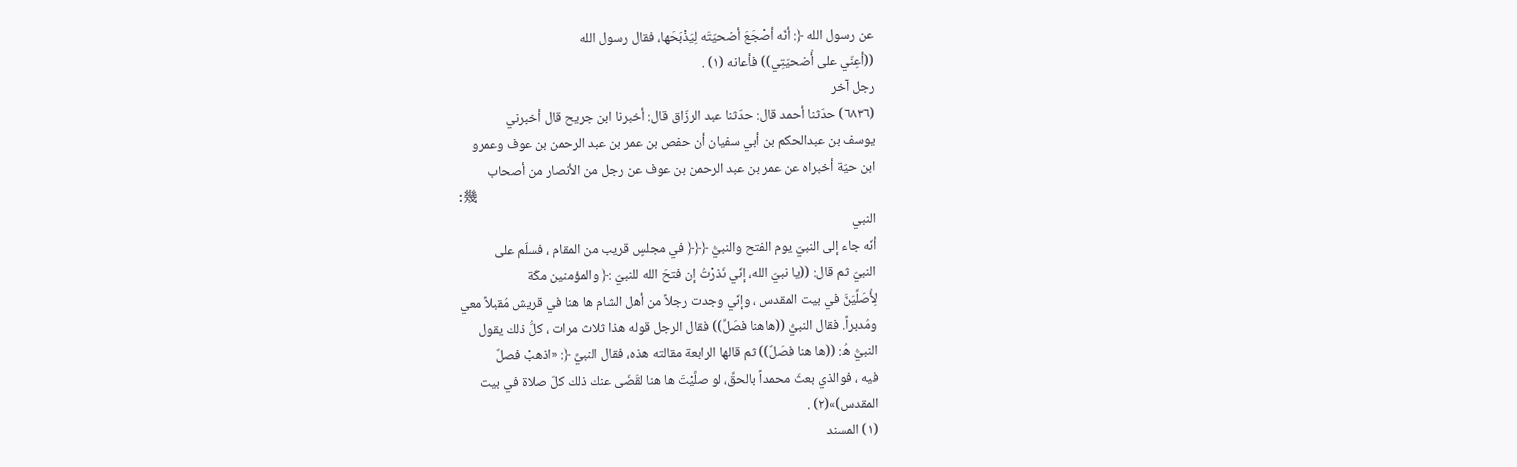عن رسول الله ﴿: أنّه أصْجَعَ أضحيّتَه لِيَذْبَحَها، فقال رسول الله
((أعِنّي على أُضحيّتِي)) فأعانه (١) .
رجل آخر
(٦٨٣٦) حدّثنا أحمد قال: حدّثنا عبد الرزّاق قال: أخبرنا ابن جريح قال أخبرني
يوسف بن عبدالحكم بن أبي سفيان أن حفص بن عمر بن عبد الرحمن بن عوف وعمرو
ابن حيّة أخبراه عن عمر بن عبد الرحمن بن عوف عن رجل من الأنصار من أصحاب
:幾
النبي
أنّه جاء إلى النبيّ يوم الفتح والنبيُّ ﴿﴿﴿ في مجلسٍ قريب من المقام ، فسلّم على
النبيّ ثم قال: ((يا نبيّ الله، إنّي نَذرْتُ إن فتحَ الله للنبيّ :﴿ والمؤمنين مكّة
لِأُصَلِّيَنَّ في بيت المقدس ، وإنّي وجدت رجلاً من أهل الشام ها هنا في قريش مُقبلاً معي
ومُدبراً. فقال النبيُّ ((هاهنا فصَلِّ)) فقال الرجل قوله هذا ثلاث مرات ، كلُّ ذلك يقول
النبيُّ هُ: ((ها هنا فصَلٌ)) ثم قالها الرابعة مقالته هذه، فقال النبيَّ ﴿: «اذهبْ فصلٌ
فيه ، فوالذي بعثَ محمداً بالحقِّ، لو صلَّيْتَ ها هنا لقَضَى عنك ذلك كلّ صلاة في بيت
المقدس)»(٢) .
(١) المسند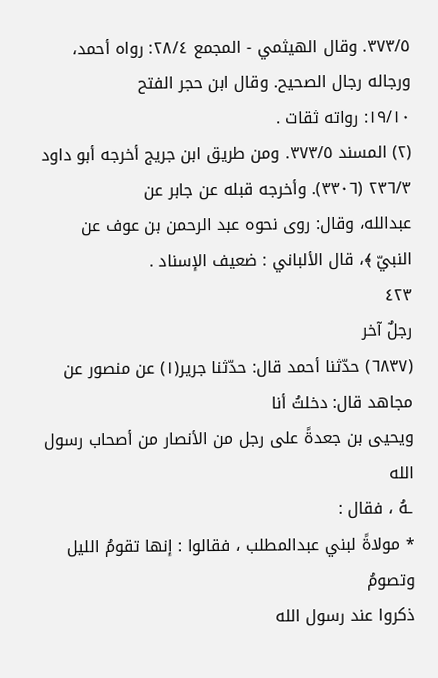٣٧٣/٥. وقال الهيثمي - المجمع ٢٨/٤: رواه أحمد، ورجاله رجال الصحيح. وقال ابن حجر الفتح
١٩/١٠: رواته ثقات .
(٢) المسند ٣٧٣/٥. ومن طريق ابن جريج أخرجه أبو داود ٢٣٦/٣ (٣٣٠٦). وأخرجه قبله عن جابر عن
عبدالله، وقال: روى نحوه عبد الرحمن بن عوف عن النبيّ ﴾، قال الألباني : ضعيف الإسناد .
٤٢٣
رجلٌ آخر
(٦٨٣٧) حدّثنا أحمد قال: حدّثنا جرير(١) عن منصور عن مجاهد قال: دخلتُ أنا
ویحیی بن جعدةً علی رجل من الأنصار من أصحاب رسول الله
ـهُ ، فقال :
* مولاةً لبني عبدالمطلب ، فقالوا : إنها تقومُ الليل وتصومُ
ذکروا عند رسول الله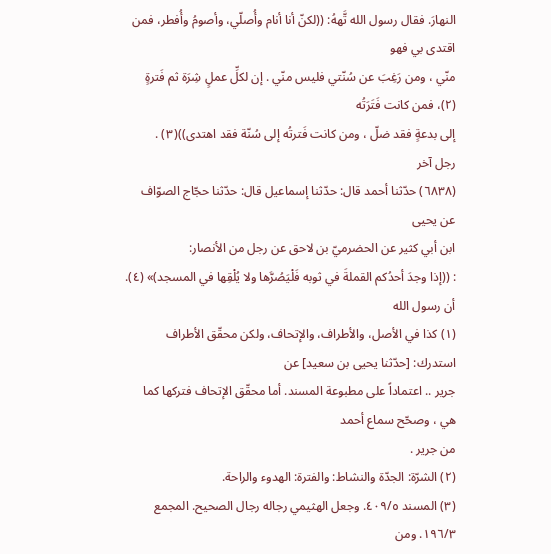النهارَ. فقال رسول الله تَّههُ: ((لكنّ أنا أنام وأُصلّي، وأصومُ وأُفطر، فمن اقتدى بي فهو
منّي ، ومن رَغِبَ عن سُنّتي فليس منّي . إن لكلِّ عملٍ شِرَة ثم فَترةٍ (٢)، فمن كانت فَتَرَتُه
إلى بدعةٍ فقد ضلّ ، ومن كانت فَترتُه إلى سُنّة فقد اهتدى))(٣) .
رجل آخر
(٦٨٣٨) حدّثنا أحمد قال: حدّثنا إسماعيل قال: حدّثنا حجّاج الصوّاف عن يحيى
ابن أبي كثير عن الحضرميّ بن لاحق عن رجل من الأنصار:
: ((إذا وجدَ أحدُكم القملةَ في ثوبه فَلْيَصُرَّها ولا يُلْقِها في المسجد)» (٤).
أن رسول الله
(١) كذا في الأصل، والأطراف، والإتحاف، ولكن محقّق الأطراف استدرك: [حدّثنا يحيى بن سعيد] عن
جرير .. اعتماداً على مطبوعة المسند. أما محقّق الإتحاف فتركها كما هي ، وصحّح سماع أحمد
من جرير .
(٢) الشرّة: الجدّة والنشاط: والفترة: الهدوء والراحة.
(٣) المسند ٤٠٩/٥. وجعل الهثيمي رجاله رجال الصحيح. المجمع ١٩٦/٣. ومن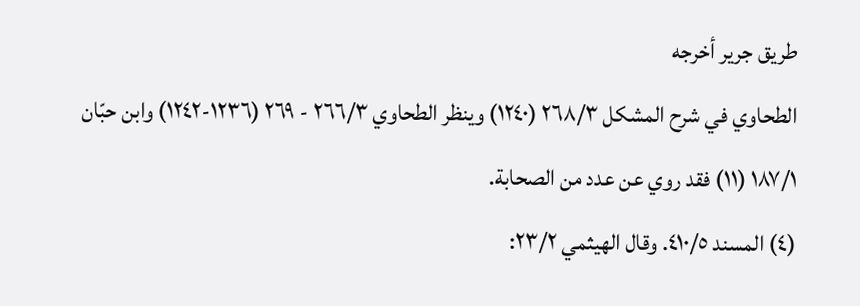طريق جرير أخرجه
الطحاوي في شرح المشكل ٢٦٨/٣ (١٢٤٠) وينظر الطحاوي ٢٦٦/٣ - ٢٦٩ (١٢٣٦-١٢٤٢) وابن حبّان
١٨٧/١ (١١) فقد روي عن عدد من الصحابة.
(٤) المسند ٤١٠/٥. وقال الهيثمي ٢٣/٢: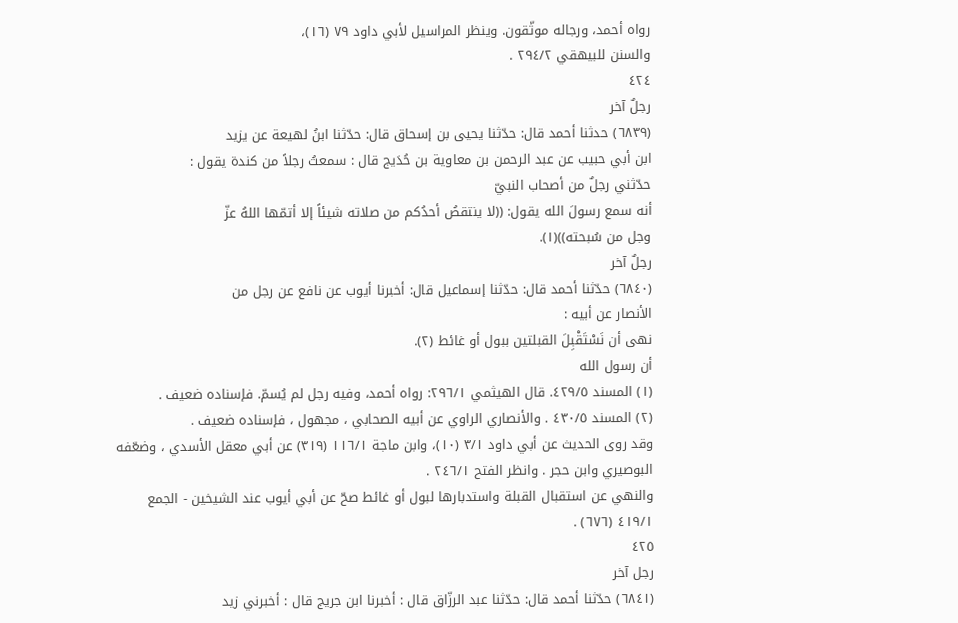رواه أحمد، ورجاله موثّقون. وينظر المراسيل لأبي داود ٧٩ (١٦)،
والسنن للبيهقي ٢٩٤/٢ .
٤٢٤
رجلٌ آخر
(٦٨٣٩) حدثنا أحمد قال: حدّثنا يحيى بن إسحاق قال: حدّثنا ابنُ لهيعة عن يزيد
ابن أبي حبيب عن عبد الرحمن بن معاوية بن حُدَيج قال : سمعتُ رجلاً من كندة يقول :
حدّثني رجلٌ من أصحاب النبيّ
أنه سمع رسولَ الله يقول: ((لا ينتقصُ أحدُكم من صلاته شيئاً إلا أتمّها اللهُ عزّ
وجل من سُبحته))(١).
رجلٌ آخر
(٦٨٤٠) حدّثنا أحمد قال: حدّثنا إسماعيل قال: أخبرنا أيوب عن نافع عن رجل من
الأنصار عن أبيه :
نهى أن نَسْتَقْبِلَ القبلتين ببول أو غائط (٢).
أن رسول الله
(١) المسند ٤٢٩/٥. قال الهيثمي ٢٩٦/١: رواه أحمد، وفيه رجل لم يُسمّ. فإسناده ضعيف .
(٢) المسند ٤٣٠/٥ . والأنصاري الراوي عن أبيه الصحابي ، مجهول ، فإسناده ضعيف .
وقد روى الحديث عن أبي داود ٣/١ (١٠)، وابن ماجة ١١٦/١ (٣١٩) عن أبي معقل الأسدي ، وضعّفه
البوصيري وابن حجر . وانظر الفتح ٢٤٦/١ .
والنهي عن استقبال القبلة واستدبارها لبول أو غائط صحّ عن أبي أيوب عند الشيخين - الجمع
٤١٩/١ (٦٧٦) .
٤٢٥
رجل آخر
(٦٨٤١) حدّثنا أحمد قال: حدّثنا عبد الرزّاق قال : أخبرنا ابن جريج قال : أخبرني زيد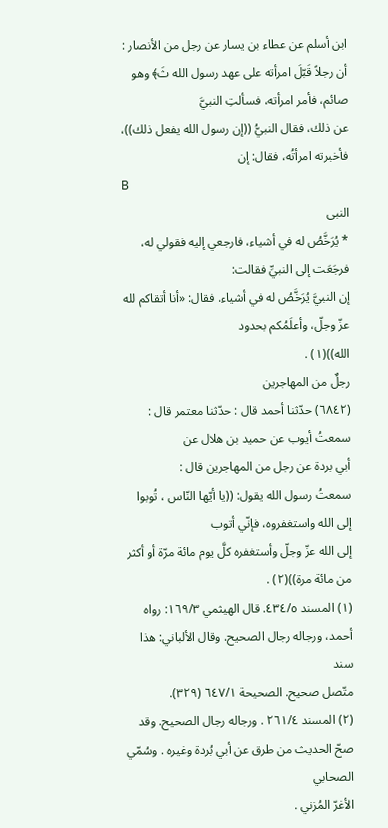ابن أسلم عن عطاء بن يسار عن رجل من الأنصار :
أن رجلاً قَبّلَ امرأته على عهد رسول الله ثَ﴾ وهو صائم، فأمر امرأته، فسألتِ النبيَّ
عن ذلك، فقال النبيُّ ((إن رسول الله يفعل ذلك))، فأخبرته امرأتُه، فقال: إن
B
النبى
* يُرَخَّصُ له في أشياء، فارجعي إليه فقولي له، فرجَعَت إلى النبيِّ فقالت:
إن النبيَّ يُرَخَّصُ له في أشياء. فقال: «أنا أتقاكم لله عزّ وجلّ، وأعلَمُكم بحدود
الله))(١) .
رجلٌ من المهاجرين
(٦٨٤٢) حدّثنا أحمد قال : حدّثنا معتمر قال : سمعتُ أیوب عن حميد بن هلال عن
أبي بردة عن رجل من المهاجرين قال :
سمعتُ رسول الله يقول: ((يا أيّها النّاس ، تُوبوا إلى الله واستغفروه، فإنّي أتوب
إلى الله عزّ وجلّ وأستغفره كلَّ يوم مائة مرّة أو أكثر من مائة مرة))(٢) .
(١) المسند ٤٣٤/٥. قال الهيثمي ١٦٩/٣: رواه أحمد، ورجاله رجال الصحيح. وقال الألباني: هذا سند
متّصل صحيح. الصحيحة ٦٤٧/١ (٣٢٩).
(٢) المسند ٢٦١/٤ . ورجاله رجال الصحيح. وقد صحّ الحديث من طرق عن أبي بُردة وغيره . وسُمّي الصحابي
الأغرّ المُزني .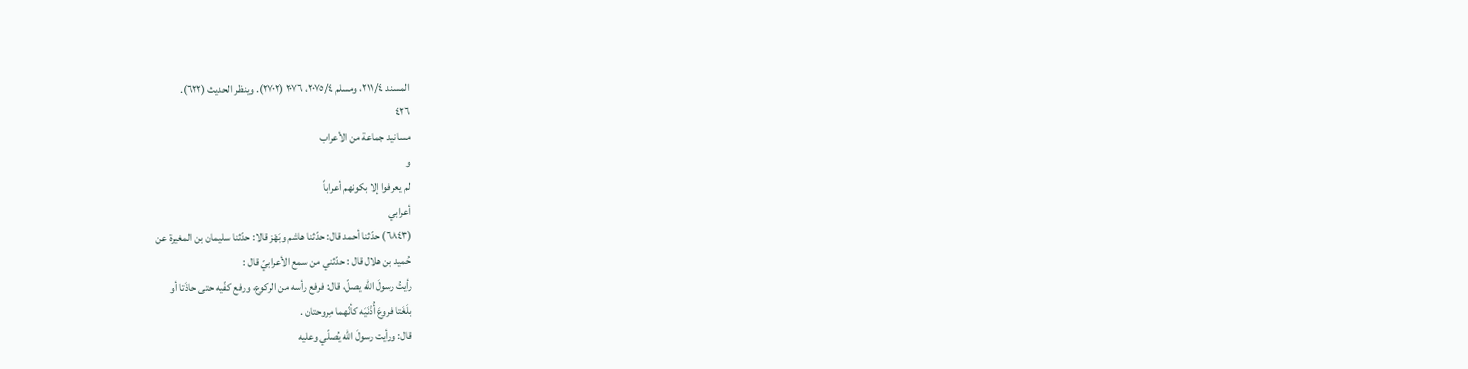المسند ٢١١/٤، ومسلم ٢٠٧٥/٤، ٢٠٧٦ (٢٧٠٢). وينظر الحديث (٦٢٢).
٤٢٦
مسانيد جماعة من الأعراب
و
لم يعرفوا إلا بكونهم أعراباً
أعرابي
(٦٨٤٣) حدّثنا أحمد قال: حدّثنا هاشم وبَهْز قالا: حدّثنا سليمان بن المغيرة عن
حُميد بن هلال قال : حدّثني من سمع الأعرابيّ قال :
رأيتُ رسولَ الله يصلّ، قال: فرفع رأسه من الركوع، ورفع كفّيه حتى حاذَتا أو
بلَغَتا فروعَ أُذْنَيَه كأنّهما مِروحتان .
قال: ورأيت رسولَ الله يُصلّي وعليه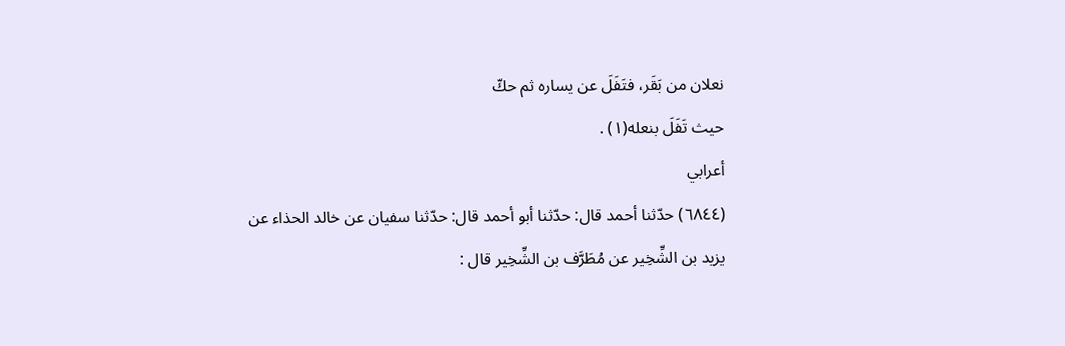نعلان من بَقَر، فتَفَلَ عن يساره ثم حكّ
حيث تَفَلَ بنعله(١) .
أعرابي
(٦٨٤٤) حدّثنا أحمد قال: حدّثنا أبو أحمد قال: حدّثنا سفيان عن خالد الحذاء عن
يزيد بن الشِّخِير عن مُطَرَّف بن الشِّخِير قال :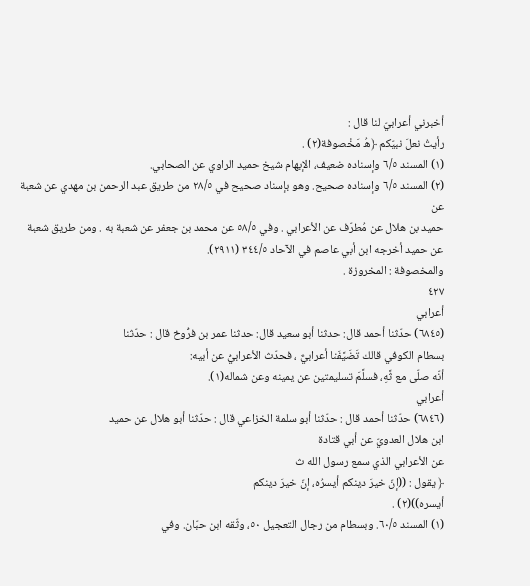أخبرني أعرابيّ لنا قال :
رأيتُ نعلَ نبيّكم ﴿هُ مَخْصوفة(٢) .
(١) المسند ٦/٥ وإسناده ضعيف، الإبهام شيخ حميد الراوي عن الصحابي.
(٢) المسند ٦/٥ وإسناده صحيح. وهو بإسناد صحيح في ٢٨/٥ من طريق عبد الرحمن بن مهدي عن شعبة عن
حميد بن هلال عن مُطرّف عن الأعرابي . وفي ٥٨/٥ عن محمد بن جعفر عن شعبة به . ومن طريق شعبة
عن حميد أخرجه ابن أبي عاصم في الآحاد ٣٤٤/٥ (٢٩١١).
والمخصوفة : المخروزة .
٤٢٧
أعرابي
(٦٨٤٥) حدّثنا أحمد قال: حدثنا أبو سعيد قال: حدثنا عمر بن فرُّوخ قال : حدّثنا
بسطام الكوفي قالك تَضَيَّفَنا أعرابيٌّ ، فحدّث الأعرابيُّ عن أبيه:
أنّه صلّى مع ثَّهِ، فسلَّمَ تسليمتين عن يمينه وعن شماله(١).
أعرابي
(٦٨٤٦) حدّثنا أحمد قال : حدّثنا أبو سلمة الخزاعي قال : حدّثنا أبو هلال عن حميد
ابن هلال العدويّ عن أبي قتادة
عن الأعرابي الذي سمع رسول الله ث
﴿ يقول : ((إنّ خيرَ دينكم أيسرُه، إنّ خيرَ دينكم
أيسره))(٢) .
(١) المسند ٦٠/٥. وبسطام من رجال التعجيل ٥٠، وثّقه ابن حبّان. وفي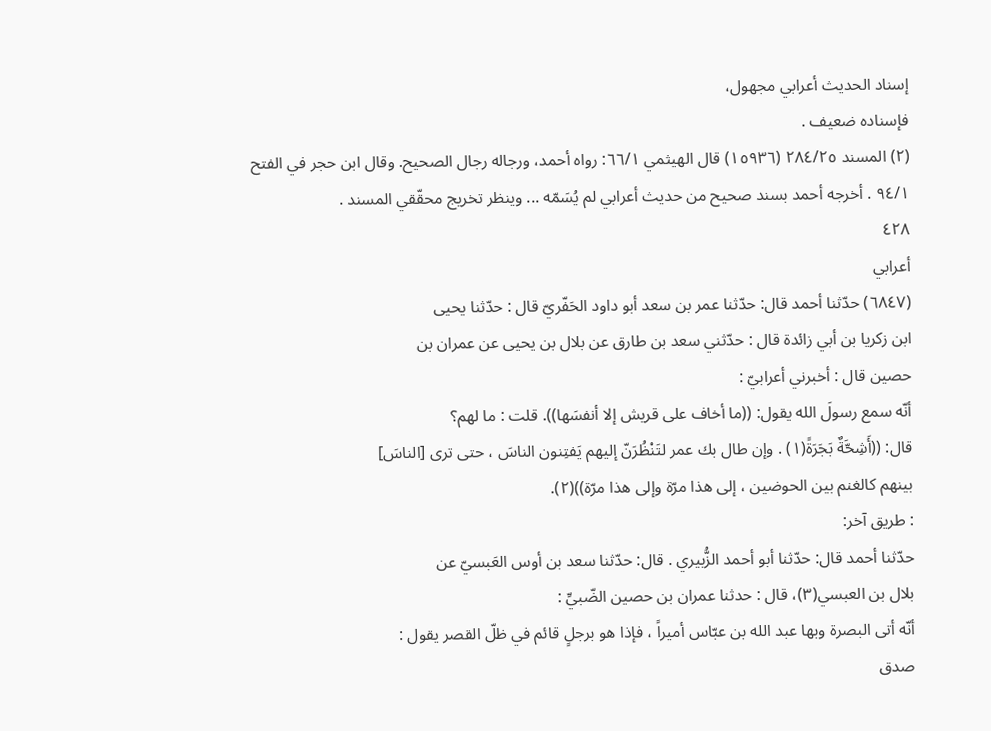إسناد الحديث أعرابي مجهول،
فإسناده ضعيف .
(٢) المسند ٢٨٤/٢٥ (١٥٩٣٦) قال الهيثمي ٦٦/١: رواه أحمد، ورجاله رجال الصحيح. وقال ابن حجر في الفتح
٩٤/١ . أخرجه أحمد بسند صحيح من حديث أعرابي لم يُسَمّه ... وينظر تخريج محقّقي المسند .
٤٢٨
أعرابي
(٦٨٤٧) حدّثنا أحمد قال: حدّثنا عمر بن سعد أبو داود الحَفّريّ قال : حدّثنا يحيى
ابن زكريا بن أبي زائدة قال : حدّثني سعد بن طارق عن بلال بن يحيى عن عمران بن
حصين قال : أخبرني أعرابيّ :
أنّه سمع رسولَ الله يقول: ((ما أخاف على قريش إلا أنفسَها)). قلت : ما لهم؟
قال: ((أَشِحَّةٌ بَجَرَةً(١) . وإن طال بك عمر لتَنْظُرَنّ إليهم يَفتِنون الناسَ ، حتى ترى [الناسَ]
بينهم كالغنم بين الحوضين ، إلى هذا مرّة وإلى هذا مرّة))(٢).
: طريق آخر:
حدّثنا أحمد قال: حدّثنا أبو أحمد الزُّبيري . قال: حدّثنا سعد بن أوس العَبسيّ عن
بلال بن العبسي(٣)، قال : حدثنا عمران بن حصين الضّبيِّ :
أنّه أتى البصرة وبها عبد الله بن عبّاس أميراً ، فإذا هو برجلٍ قائم في ظلّ القصر يقول :
صدق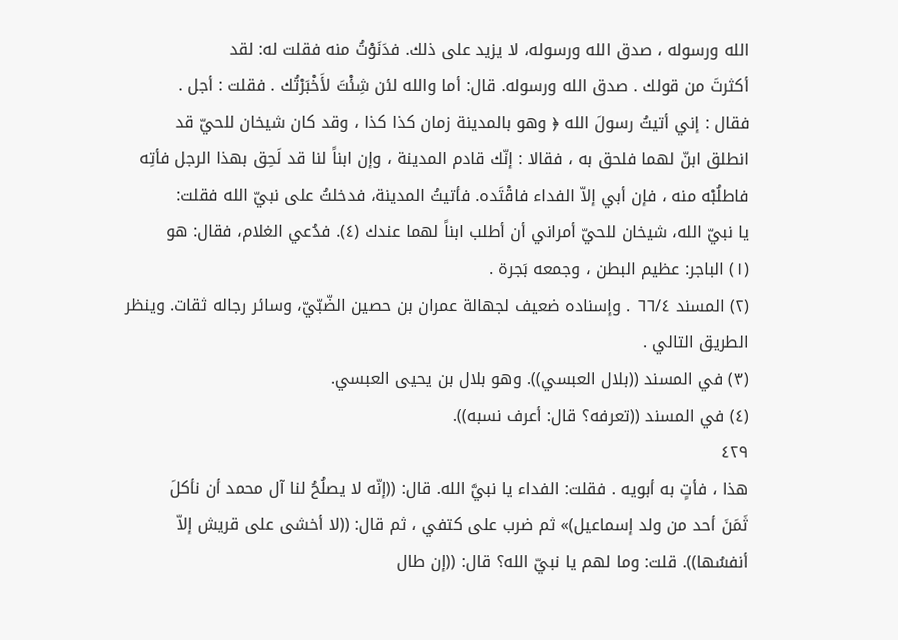الله ورسوله ، صدق الله ورسوله، لا يزيد على ذلك. فدَنَوْتُ منه فقلت له: لقد
أكثرتَ من قولك . صدق الله ورسوله. قال: أما والله لئن شِئْتَ لأَخْبَرْتُك . فقلت : أجل .
فقال : إني أتيتُ رسولَ الله ﴿ وهو بالمدينة زمان كذا كذا ، وقد كان شيخان للحيّ قد
انطلق ابنّ لهما فلحق به ، فقالا : إنّك قادم المدينة ، وإن ابناً لنا قد لَحِق بهذا الرجل فأتِه
فاطلُبْه منه ، فإن أبي إلاّ الفداء فاقْتَده. فأتيتُ المدينة، فدخلتُ على نبيّ الله فقلت:
يا نبيّ الله، شيخان للحيّ أمراني أن أطلب ابناً لهما عندك (٤). فدُعي الغلام، فقال: هو
(١) الباجر: عظيم البطن ، وجمعه بَجرة .
(٢) المسند ٦٦/٤ . وإسناده ضعيف لجهالة عمران بن حصين الضّبّيّ، وسائر رجاله ثقات. وينظر
الطريق التالي .
(٣) في المسند ((بلال العبسي)). وهو بلال بن يحيى العبسي.
(٤) في المسند ((تعرفه؟ قال: أعرف نسبه)).
٤٢٩
هذا ، فأتٍ به أبويه . فقلت: الفداء يا نبيَّ الله. قال: ((إنّه لا يصلُحُ لنا آل محمد أن نأكلَ
ثَمَنَ أحد من ولد إسماعيل)» ثم ضرب على كتفي ، ثم قال: ((لا أخشى على قريش إلاّ
أنفسُها)). قلت: وما لهم يا نبيّ الله؟ قال: ((إن طال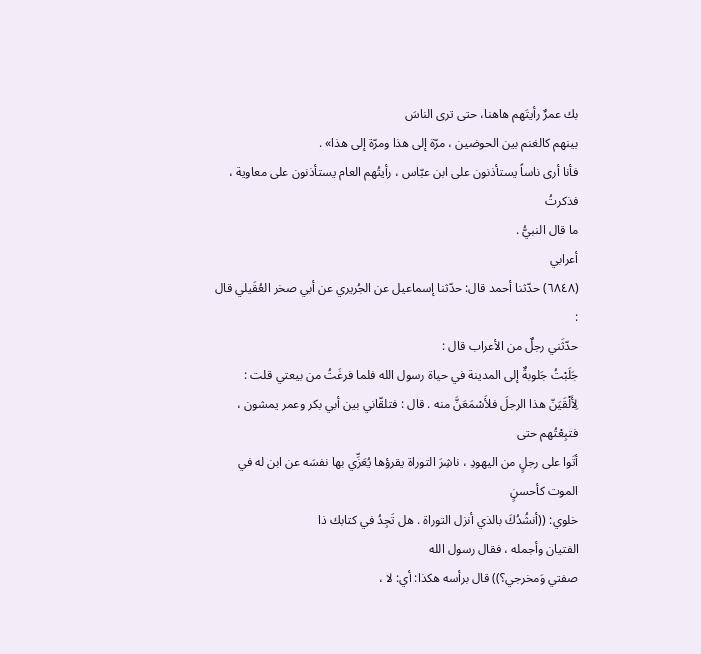بك عمرٌ رأيتَهم هاهنا، حتى ترى الناسَ
بينهم كالغنم بين الحوضين ، مرّة إلى هذا ومرّة إلى هذا» .
فأنا أرى ناساً يستأذنون على ابن عبّاس ، رأيتُهم العام يستأذنون على معاوية ، فذكرتُ
ما قال النبيُّ .
أعرابي
(٦٨٤٨) حدّثنا أحمد قال: حدّثنا إسماعيل عن الجُريري عن أبي صخر العُقَيلي قال :
حدّثَني رجلٌ من الأعراب قال :
جَلَبْتُ جَلوبةٌ إلى المدينة في حياة رسول الله فلما فرغَتُ من بيعتي قلت :
لِأَلْقَيَنّ هذا الرجلَ فلأَسْمَعَنَّ منه . قال : فتلقّاني بين أبي بكر وعمر يمشون ، فتبِعْتُهم حتى
أتَوا على رجلٍ من اليهودِ ، ناشِرَ التوراة يقرؤها يُعَزِّي بها نفسَه عن ابن له في الموت كأحسنٍ
خلوي: ((أنشُدُكَ بالذي أنزل التوراة . هل تَجِدُ في كتابك ذا
الفتيان وأجمله ، فقال رسول الله
صفتي وَمخرجي؟)) قال برأسه هكذا: أي: لا ،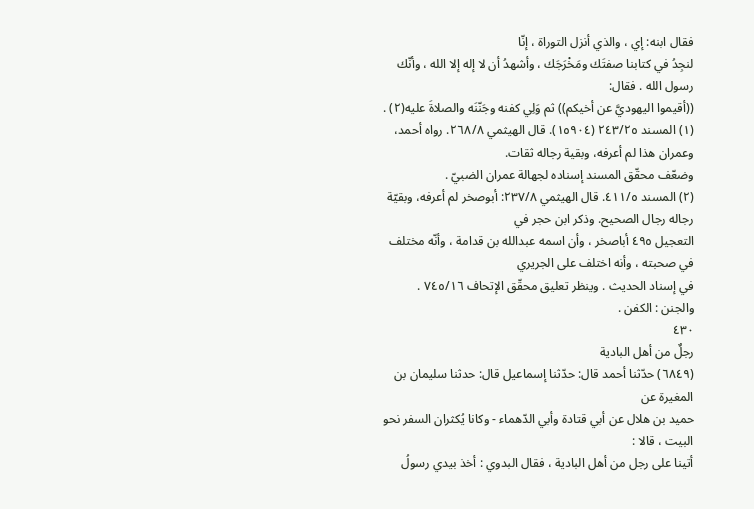فقال ابنه: إي ، والذي أنزل التوراة ، إنّا
لنجِدُ في كتابنا صفتَك ومَخْرَجَك ، وأشهدُ أن لا إله إلا الله ، وأنّك رسول الله . فقال:
((أقيموا اليهوديَّ عن أخيكم)) ثم وَلِي كفنه وجَنّنَه والصلاةَ عليه(٢) .
(١) المسند ٢٤٣/٢٥ (١٥٩٠٤). قال الهيثمي ٢٦٨/٨. رواه أحمد، وعمران هذا لم أعرفه، وبقية رجاله ثقات.
وضعّف محقّق المسند إسناده لجهالة عمران الضبيّ .
(٢) المسند ٤١١/٥. قال الهيثمي ٢٣٧/٨: أبوصخر لم أعرفه، وبقيّة رجاله رجال الصحيح. وذكر ابن حجر في
التعجيل ٤٩٥ أباصخر ، وأن اسمه عبدالله بن قدامة ، وأنّه مختلف في صحبته ، وأنه اختلف على الجريري
في إسناد الحديث . وينظر تعليق محقّق الإتحاف ٧٤٥/١٦ .
والجنن : الكفن .
٤٣٠
رجلٌ من أهل البادية
(٦٨٤٩) حدّثنا أحمد قال: حدّثنا إسماعيل قال: حدثنا سليمان بن المغيرة عن
حميد بن هلال عن أبي قتادة وأبي الدّهماء - وكانا يُكثران السفر نحو البيت ، قالا :
أتينا على رجل من أهل البادية ، فقال البدوي : أخذ بيدي رسولُ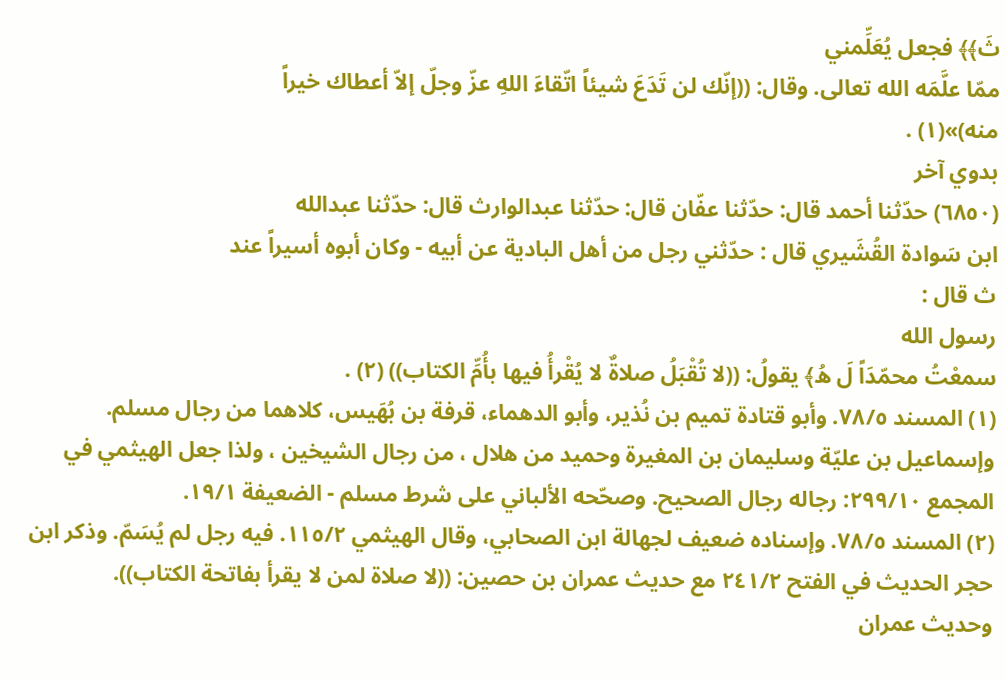ثَ﴾﴾ فجعل يُعَلِّمني
ممّا علَّمَه الله تعالى. وقال: ((إنّك لن تَدَعَ شيئاً اتّقاءَ اللهِ عزّ وجلّ إلاّ أعطاك خيراً
منه)»(١) .
بدوي آخر
(٦٨٥٠) حدّثنا أحمد قال: حدّثنا عفّان قال: حدّثنا عبدالوارث قال: حدّثنا عبدالله
ابن سَوادة القُشَيري قال : حدّثني رجل من أهل البادية عن أبيه - وكان أبوه أسيراً عند
ث قال :
رسول الله
سمعْتُ محمّدَاً لَ هُ﴾ يقولُ: ((لا تُقْبَلُ صلاةٌ لا يُقْرأُ فيها بأُمِّ الكتاب)) (٢) .
(١) المسند ٧٨/٥. وأبو قتادة تميم بن نُذير، وأبو الدهماء، قرفة بن بُهَيس، كلاهما من رجال مسلم.
وإسماعيل بن عليّة وسليمان بن المغيرة وحميد من هلال ، من رجال الشيخين ، ولذا جعل الهيثمي في
المجمع ٢٩٩/١٠: رجاله رجال الصحيح. وصحّحه الألباني على شرط مسلم - الضعيفة ١٩/١.
(٢) المسند ٧٨/٥. وإسناده ضعيف لجهالة ابن الصحابي، وقال الهيثمي ١١٥/٢. فيه رجل لم يُسَمّ. وذكر ابن
حجر الحديث في الفتح ٢٤١/٢ مع حديث عمران بن حصين: ((لا صلاة لمن لا يقرأ بفاتحة الكتاب)).
وحديث عمران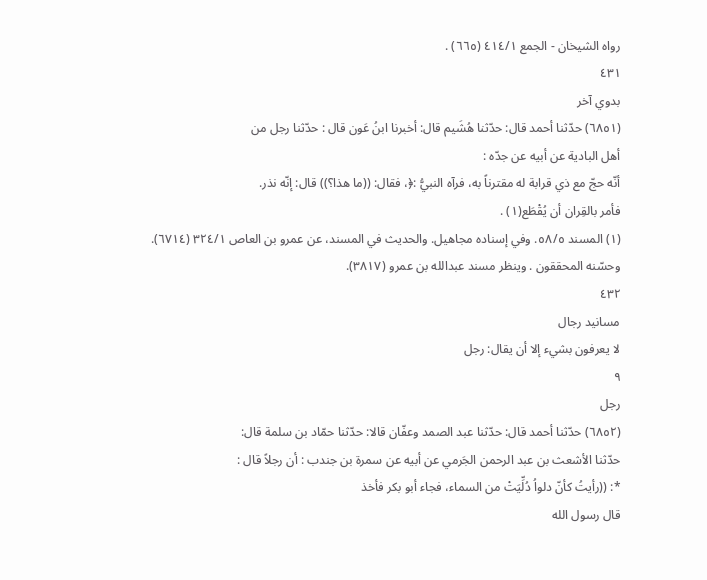رواه الشيخان - الجمع ٤١٤/١ (٦٦٥) .
٤٣١
بدوي آخر
(٦٨٥١) حدّثنا أحمد قال: حدّثنا هُشَيم قال: أخبرنا ابنُ عَون قال : حدّثنا رجل من
أهل البادية عن أبيه عن جدّه :
أنّه حجّ مع ذي قرابة له مقترناً به، فرآه النبيُّ :﴿، فقال: ((ما هذا؟)) قال: إنّه نذر.
فأمر بالقِران أن يُقْطَع(١) .
(١) المسند ٥٨/٥. وفي إسناده مجاهيل. والحديث في المسند، عن عمرو بن العاص ٣٢٤/١ (٦٧١٤).
وحسّنه المحققون . وينظر مسند عبدالله بن عمرو (٣٨١٧).
٤٣٢
مسانيد رجال
لا يعرفون بشيء إلا أن يقال: رجل
٩
رجل
(٦٨٥٢) حدّثنا أحمد قال: حدّثنا عبد الصمد وعفّان قالا: حدّثنا حمّاد بن سلمة قال:
حدّثنا الأشعث بن عبد الرحمن الجَرمي عن أبيه عن سمرة بن جندب : أن رجلاً قال :
*: ((رأيتُ كأنّ دلواُ دُلِّيَتْ من السماء، فجاء أبو بكر فأخذ
قال رسول الله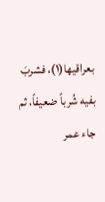بعراقيها(١)، فشربَ بفيه شُرباً ضعيفاً، ثم جاء عمر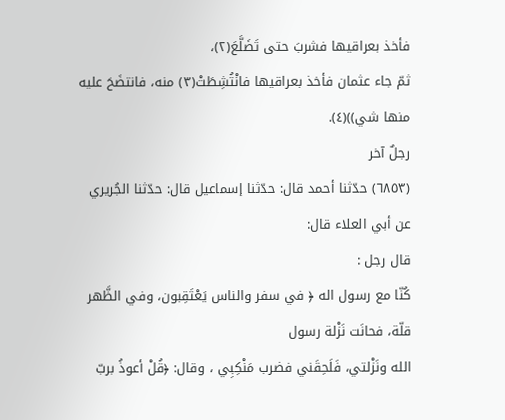فأخذ بعراقيها فشربَ حتى تَضَلَّعَ(٢)،
ثمّ جاء عثمان فأخذ بعراقيها فانْتُشِطَتْ(٣) منه، فانتضَحَ عليه منها شي))(٤).
رجلٌ آخر
(٦٨٥٣) حدّثنا أحمد قال: حدّثنا إسماعيل قال: حدّثنا الجُريري عن أبي العلاء قال:
قال رجل :
كُنّا مع رسول اله ﴿ في سفر والناس يَعْتَقِبون، وفي الظَّهر قلّة، فحانَت نَزْلة رسول
الله ونَزْلتي، فَلَحِقَني فضرب مَنْكِبِي ، وقال: ﴿قُلْ أعوذُ بربّ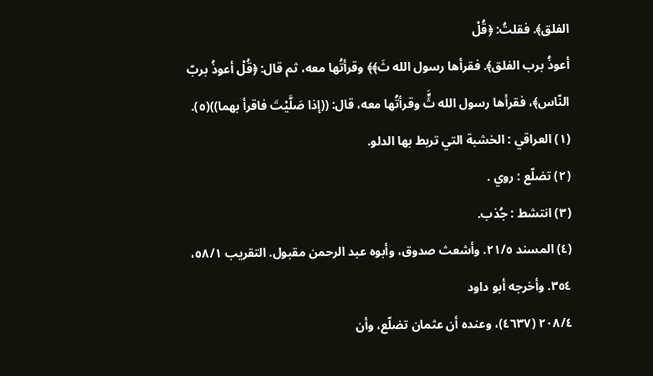الفلق﴾. فقلتُ: ﴿قُلْ
أعوذُ برب الفلق﴾. فقرأها رسول الله ثَ﴾﴾ وقرأتُها معه، ثم قال: ﴿قُلْ أعوذُ بربّ
النّاس﴾، فقرأها رسول الله ثٍَّ وقرأتُها معه، قال: ((إذا صَلَّيْتَ فاقرأ بهما))(٥).
(١) العراقي : الخشبة التي تربط بها الدلو.
(٢) تضلّع : روي .
(٣) انتشط : جُذب.
(٤) المسند ٢١/٥. وأشعث صدوق، وأبوه عبد الرحمن مقبول. التقريب ٥٨/١، ٣٥٤. وأخرجه أبو داود
٢٠٨/٤ (٤٦٣٧)، وعنده أن عثمان تضلّع، وأن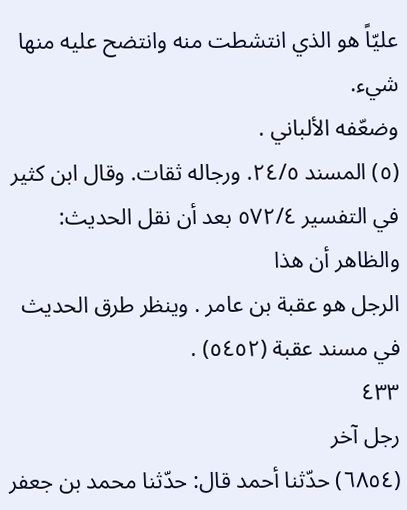عليّاً هو الذي انتشطت منه وانتضح عليه منها شيء.
وضعّفه الألباني .
(٥) المسند ٢٤/٥. ورجاله ثقات. وقال ابن كثير في التفسير ٥٧٢/٤ بعد أن نقل الحديث: والظاهر أن هذا
الرجل هو عقبة بن عامر . وينظر طرق الحديث في مسند عقبة (٥٤٥٢) .
٤٣٣
رجل آخر
(٦٨٥٤) حدّثنا أحمد قال: حدّثنا محمد بن جعفر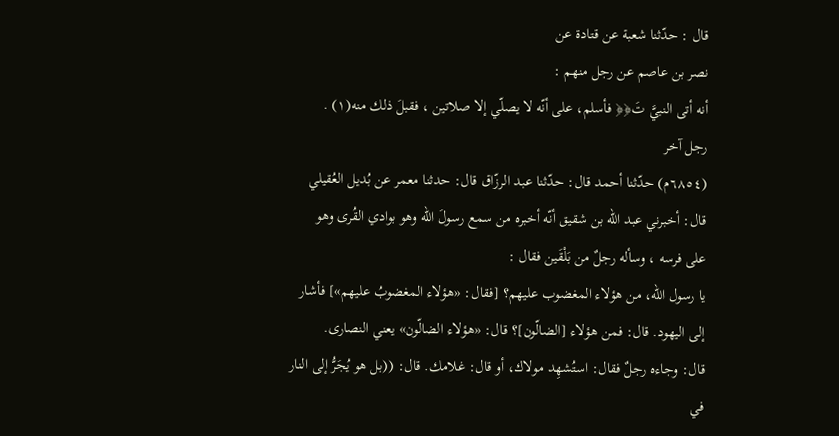قال : حدّثنا شعبة عن قتادة عن
نصر بن عاصم عن رجل منهم :
أنه أتى النبيَّ تَ﴿﴿ فأسلم، على أنّه لا يصلّي إلا صلاتين ، فقبلَ ذلك منه(١) .
رجل آخر
(٦٨٥٤م) حدّثنا أحمد قال: حدّثنا عبد الرزّاق قال: حدثنا معمر عن بُديل العُقيلي
قال: أخبرني عبد الله بن شقيق أنّه أخبره من سمع رسولَ الله وهو بوادي القُرى وهو
على فرسه ، وسأله رجلٌ من بَلْقَين فقال :
يا رسول الله، من هؤلاء المغضوب عليهم؟ [فقال: «هؤلاء المغضوبُ عليهم»] فأشار
إلى اليهود. قال: فمن هؤلاء [الضالّون]؟ قال: «هؤلاء الضالّون» يعني النصارى.
قال: وجاءه رجلٌ فقال: استُشهِد مولاك، أو قال: غلامك. قال: ((بل هو يُجَرُّ إلى النار
في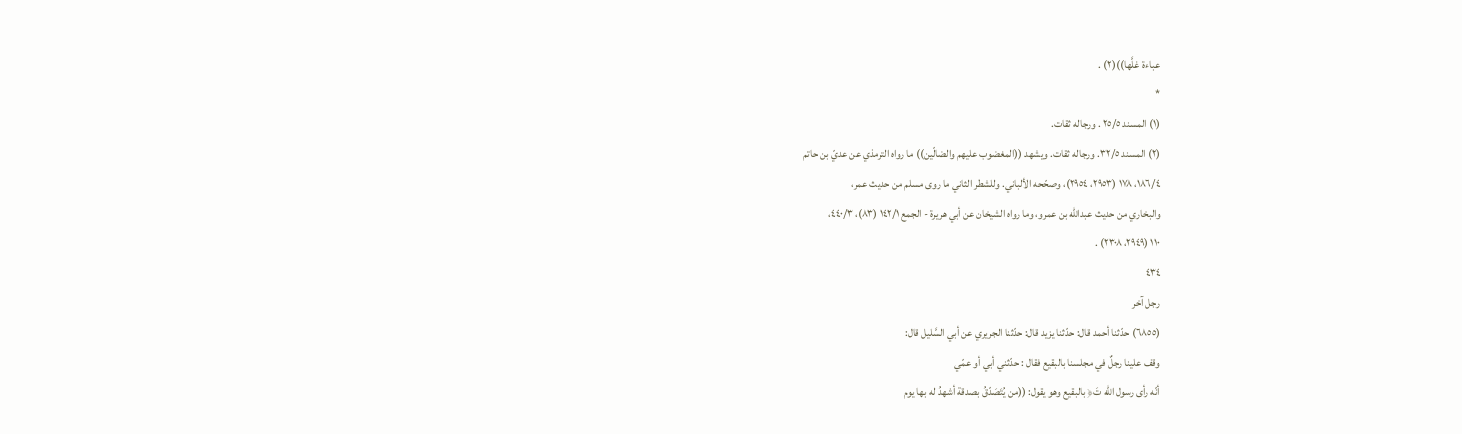عباءة غلَّها))(٢) .
*
(١) المسند ٢٥/٥ . ورجاله ثقات.
(٢) المسند ٣٢/٥. ورجاله ثقات. ويشهد ((المغضوب عليهم والضالّين)) ما رواه الترمذي عن عديّ بن حاتم
١٨٦/٤، ١٧٨ (٢٩٥٣، ٢٩٥٤)، وصحّحه الألباني. وللشطر الثاني ما روى مسلم من حديث عمر،
والبخاري من حديث عبدالله بن عمرو، وما رواه الشيخان عن أبي هريرة - الجمع ١٤٢/١ (٨٣)، ٤٤٠/٣،
١١٠ (٢٩٤٩، ٢٣٠٨) .
٤٣٤
رجل آخر
(٦٨٥٥) حدّثنا أحمد قال: حدّثنا يزيد قال: حدّثنا الجريري عن أبي السَّليل قال:
وقف علينا رجلٌ في مجلسنا بالبقيع فقال : حدّثني أبي أو عمّي
أنّه رأى رسول الله تَ﴿ بالبقيع وهو يقول: ((من يُتَصَدّقُ بصدقة أشهدُ له بها يوم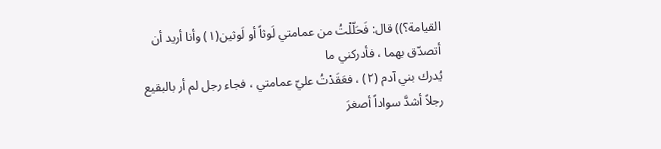القيامة؟)) قال: فَحَلّلْتُ من عمامتي لَوثاً أو لَوثين(١) وأنا أريد أن أتصدّق بهما ، فأدركني ما
يُدرك بني آدم (٢) ، فعَقَدْتُ عليّ عمامتي ، فجاء رجل لم أر بالبقيع رجلاً أشدَّ سواداً أصغرَ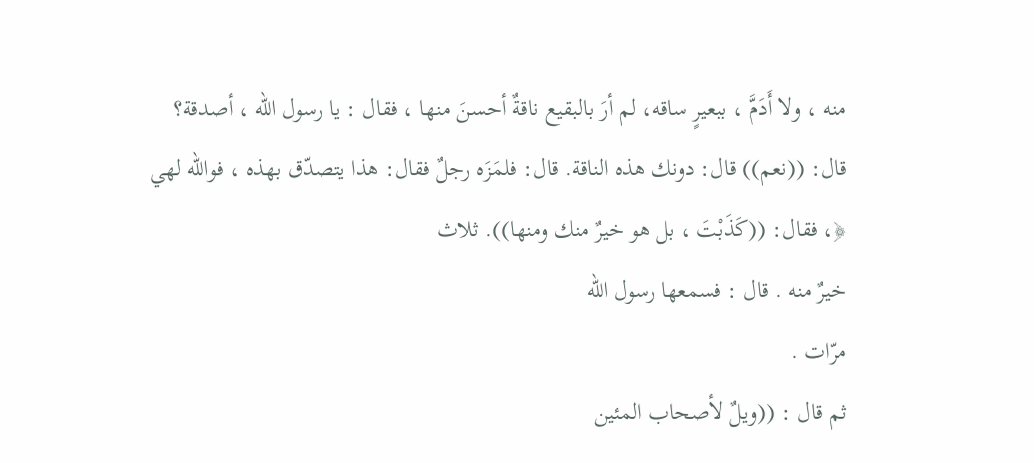منه ، ولا أَدَمَّ ، ببعيرٍ ساقه، لم أرَ بالبقيع ناقةٌ أحسنَ منها ، فقال : يا رسول الله ، أصدقة؟
قال: ((نعم)) قال: دونك هذه الناقة. قال: فلمَزَه رجلٌ فقال: هذا يتصدّق بهذه ، فوالله لهي
﴿، فقال: ((كَذَبْتَ ، بل هو خيرٌ منك ومنها)). ثلاث
خيرٌ منه . قال : فسمعها رسول الله
مرّات .
ثم قال : ((ويلٌ لأصحاب المئين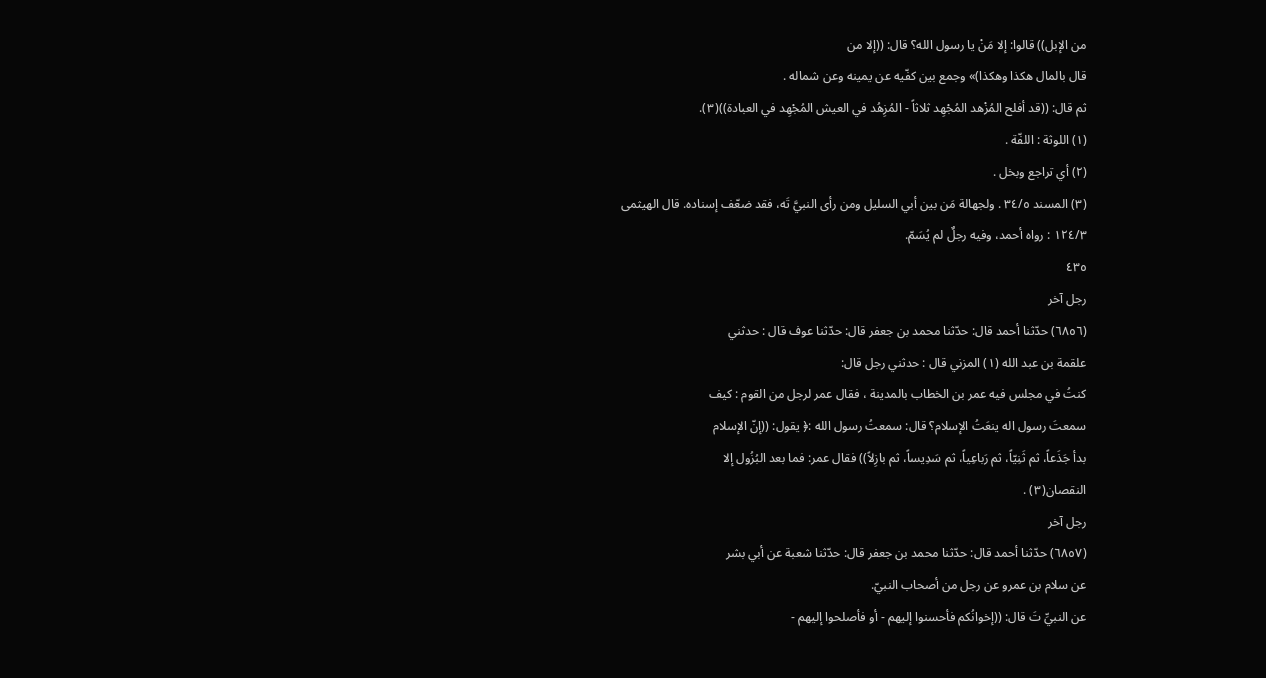من الإبل)) قالوا: إلا مَنْ يا رسول الله؟ قال: ((إلا من
قال بالمال هكذا وهكذا)» وجمع بين كفّيه عن يمينه وعن شماله .
ثم قال: ((قد أفلح المُزْهد المُجْهِد ثلاثاً - المُزِهُد في العيش المُجْهِد في العبادة))(٣).
(١) اللوثة : اللفّة .
(٢) أي تراجع وبخل .
(٣) المسند ٣٤/٥ . ولجهالة مَن بين أبي السليل ومن رأى النبيَّ تَه، فقد ضعّف إسناده. قال الهيثمى
١٢٤/٣ : رواه أحمد، وفيه رجلٌ لم يُسَمّ.
٤٣٥
رجل آخر
(٦٨٥٦) حدّثنا أحمد قال: حدّثنا محمد بن جعفر قال: حدّثنا عوف قال : حدثني
علقمة بن عبد الله (١) المزني قال : حدثني رجل قال:
كنتُ في مجلس فيه عمر بن الخطاب بالمدينة ، فقال عمر لرجل من القوم : كيف
سمعتَ رسول اله ينعَتُ الإسلام؟ قال: سمعتُ رسول الله :﴿ يقول: ((إنّ الإسلام
بدأ جَذَعاً، ثم ثَنِيّاً، ثم رَباعِياً، ثم سَدِيساً، ثم بازِلاً)) فقال عمر: فما بعد البُزُول إلا
النقصان(٣) .
رجل آخر
(٦٨٥٧) حدّثنا أحمد قال: حدّثنا محمد بن جعفر قال: حدّثنا شعبة عن أبي بشر
عن سلام بن عمرو عن رجل من أصحاب النبيّ.
عن النبيِّ تَ قال: ((إخوانُكم فأحسنوا إليهم - أو فأصلحوا إليهم -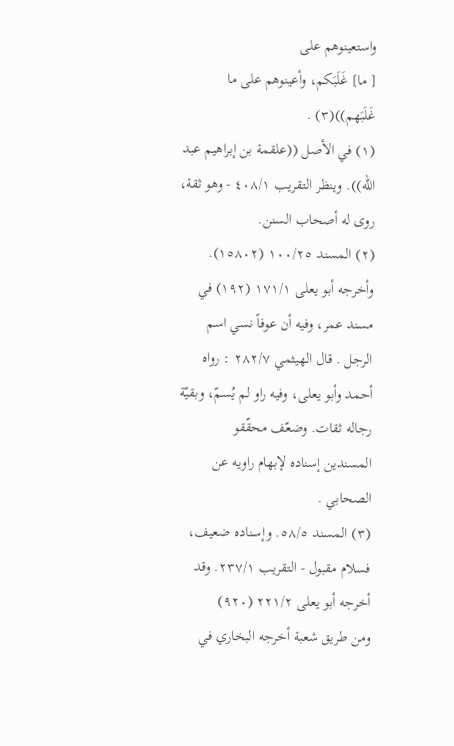واستعينوهم على
[ ما] غَلَبَكم، وأعينوهم على ما غَلَبَهم))(٣) .
(١) في الأصل ((علقمة بن إبراهيم عبد الله)). وينظر التقريب ٤٠٨/١ - وهو ثقة، روى له أصحاب السنن.
(٢) المسند ١٠٠/٢٥ (١٥٨٠٢). وأخرجه أبو يعلى ١٧١/١ (١٩٢) في مسند عمر، وفيه أن عوفاً نسي اسم
الرجل . قال الهيثمي ٢٨٢/٧ : رواه أحمد وأبو يعلى، وفيه راو لم يُسمّ، وبقيّة رجاله ثقات. وضعّف محقّقو
المسندين إسناده لإبهام راويه عن الصحابي .
(٣) المسند ٥٨/٥. وإسناده ضعيف، فسلام مقبول - التقريب ٢٣٧/١. وقد أخرجه أبو يعلى ٢٢١/٢ (٩٢٠)
ومن طريق شعبة أخرجه البخاري في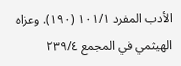الأدب المفرد ١٠١/١ (١٩٠). وعزاه الهيثمي في المجمع ٢٣٩/٤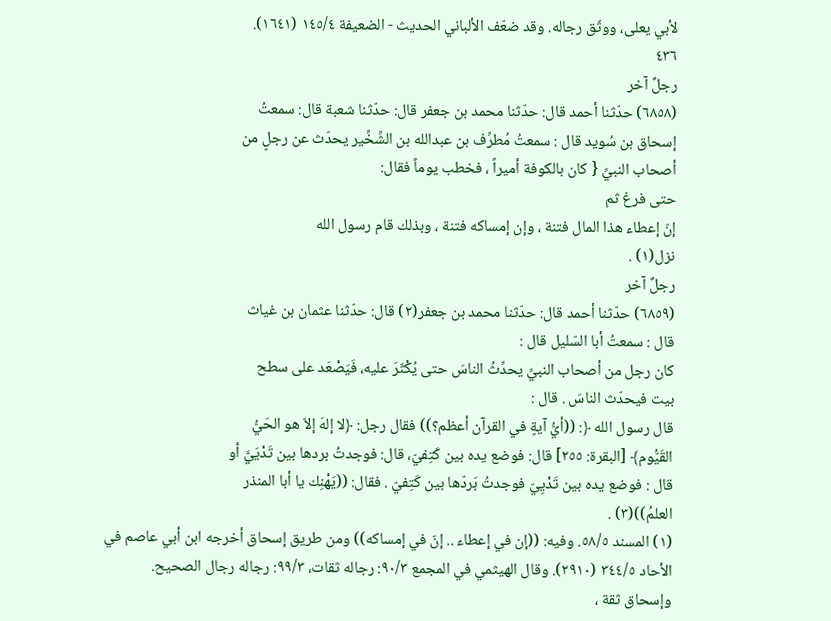لأبي يعلى، ووثّق رجاله. وقد ضعّف الألباني الحديث - الضعيفة ١٤٥/٤ (١٦٤١).
٤٣٦
رجلٌ آخر
(٦٨٥٨) حدّثنا أحمد قال: حدّثنا محمد بن جعفر قال: حدّثنا شعبة قال: سمعتُ
إسحاق بن سُويد قال : سمعتُ مُطرِّف بن عبدالله بن الشِّخِّير يحدّث عن رجلٍ من
أصحاب النبيِّ { كان بالكوفة أميراً ، فخطب يوماً فقال:
حتى فرغ ثم
إنّ إعطاء هذا المال فتنة ، وإن إمساكه فتنة ، وبذلك قام رسول الله
نزل(١) .
رجلٌ آخر
(٦٨٥٩) حدّثنا أحمد قال: حدّثنا محمد بن جعفر(٢) قال: حدّثنا عثمان بن غياث
قال : سمعتُ أبا السّليل قال :
كان رجل من أصحاب النبيِّ يحدِّثُ الناسَ حتى يُكْثَرَ عليه، فَيَصْعَد على سطح
بیت فيحدّث الناسَ . قال :
قال رسول الله ﴿: ((أيُّ آيةٍ في القرآن أعظم؟)) فقال رجل: ﴿لا إلهَ إلاّ هو الحَيُّ
القَيُّوم﴾ [البقرة: ٢٥٥] قال: فوضع يده بين كَتِفيّ، قال: فوجدتُ بردها بين تَدْيَيَّ أو
قال : فوضع يده بين تَدْيِيّ فوجدتُ بَردّها بين كَتِفيّ . فقال: ((يَهْنِك يا أبا المنذر
العلمُ))(٣) .
(١) المسند ٥٨/٥. وفيه: ((إن في إعطاء .. إنّ في إمساكه)) ومن طريق إسحاق أخرجه ابن أبي عاصم في
الأحاد ٣٤٤/٥ (٢٩١٠). وقال الهيثمي في المجمع ٩٠/٣: رجاله ثقات، ٩٩/٣: رجاله رجال الصحيح.
وإسحاق ثقة ،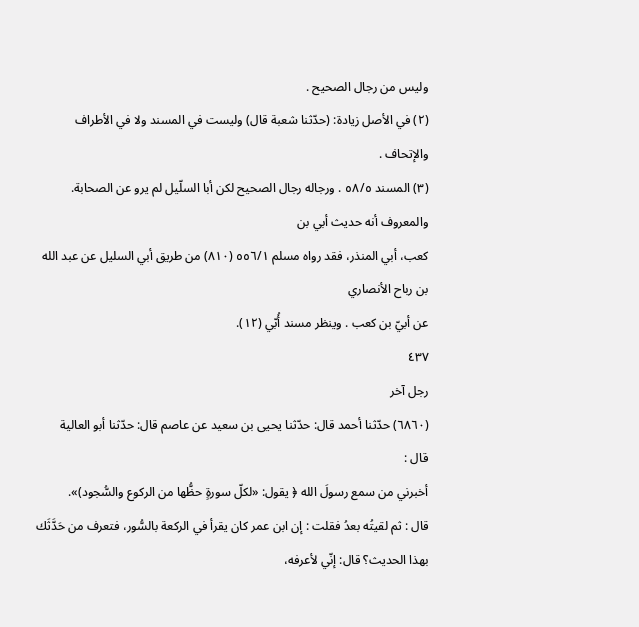وليس من رجال الصحيح .
(٢) في الأصل زيادة: (حدّثنا شعبة قال) وليست في المسند ولا في الأطراف والإتحاف .
(٣) المسند ٥٨/٥ . ورجاله رجال الصحيح لكن أبا السلّيل لم يرو عن الصحابة. والمعروف أنه حديث أبي بن
كعب، أبي المنذر، فقد رواه مسلم ٥٥٦/١ (٨١٠) من طريق أبي السليل عن عبد الله بن رباح الأنصاري
عن أبيّ بن كعب . وينظر مسند أُبّي (١٢).
٤٣٧
رجل آخر
(٦٨٦٠) حدّثنا أحمد قال: حدّثنا يحيى بن سعيد عن عاصم قال: حدّثنا أبو العالية
قال :
أخبرني من سمع رسولَ الله ﴿ يقول: «لكلّ سورةٍ حظُّها من الركوع والسُّجود)».
قال : ثم لقيتُه بعدُ فقلت : إن ابن عمر كان يقرأ في الركعة بالسُّور، فتعرف من حَدَّثَك
بهذا الحديث؟ قال: إنّي لأعرفه،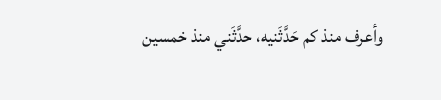وأعرف منذ كم حَدَّثَنيه، حدَّثَني منذ خمسين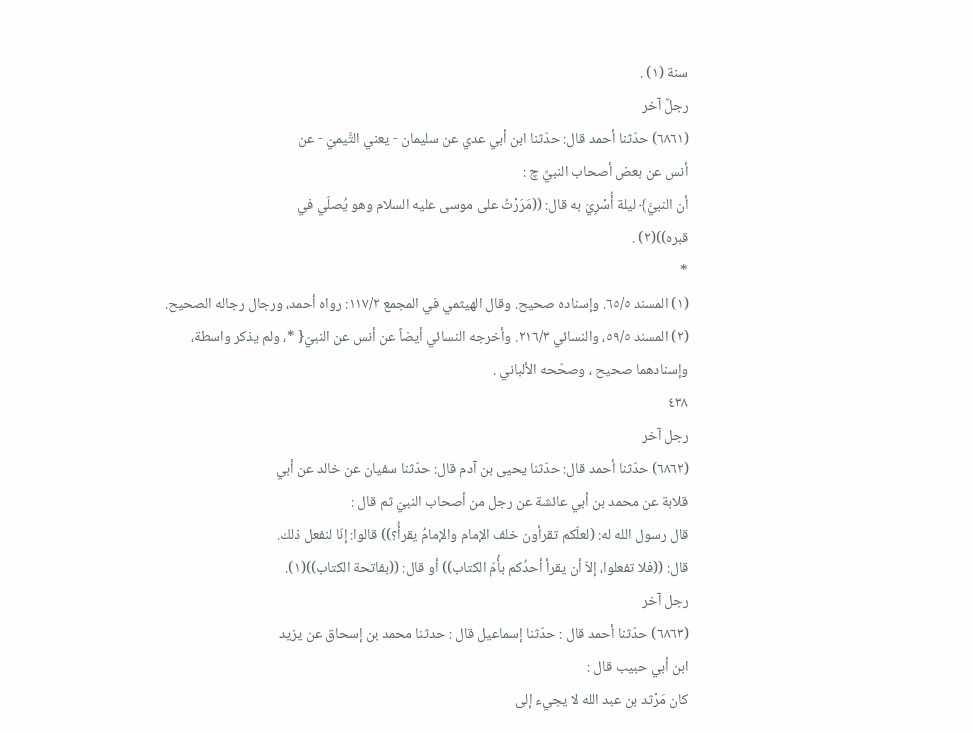سنة (١) .
رجلٌ آخر
(٦٨٦١) حدّثنا أحمد قال: حدّثنا ابن أبي عدي عن سليمان - يعني التَّيميّ - عن
أنس عن بعض أصحاب النبيِّ چ :
أن النبيَّ﴾ ليلة أُسْرِيَ به قال: ((مَرَرْتُ على موسى عليه السلام وهو يُصلّي في
قبره))(٢) .
*
(١) المسند ٦٥/٥. وإسناده صحيح. وقال الهيثمي في المجمع ١١٧/٢: رواه أحمد، ورجال رجاله الصحيح.
(٢) المسند ٥٩/٥، والنسائي ٢١٦/٣. وأخرجه النسائي أيضاً عن أنس عن النبيّ{ *، ولم يذكر واسطة،
وإسنادهما صحيح ، وصحّحه الألباني .
٤٣٨
رجل آخر
(٦٨٦٢) حدّثنا أحمد قال: حدّثنا يحيى بن آدم قال: حدّثنا سفيان عن خالد عن أبي
قلابة عن محمد بن أبي عائشة عن رجل من أصحاب النبيّ ثم قال :
قال رسول الله له: (لعلّكم تقرأون خلف الإمام والإمامُ يقرأُ؟)) قالوا: إنّا لنفعل ذلك.
قال: ((فلا تفعلوا، إلاّ أن يقرأ أحدُكم بأُمّ الكتاب)) أو قال: ((بفاتحة الكتاب))(١).
رجل آخر
(٦٨٦٣) حدّثنا أحمد قال : حدّثنا إسماعيل قال : حدثنا محمد بن إسحاق عن يزيد
ابن أبي حبيب قال :
كان مَرْثد بن عبد الله لا يجيء إلى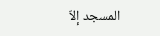المسجد إلاّ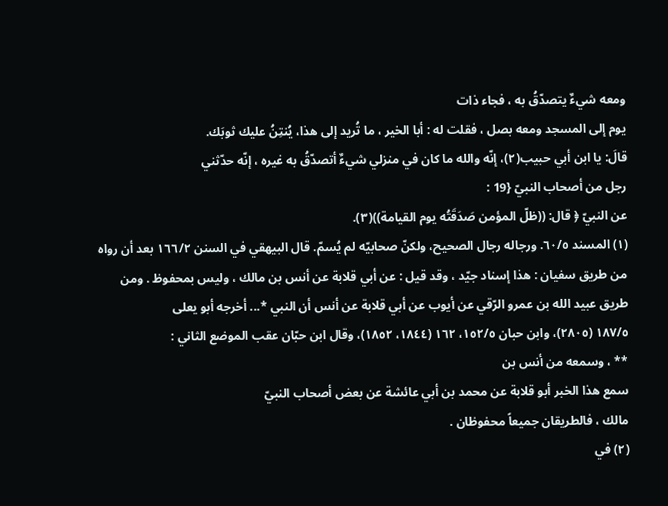ومعه شيءٌ يتصدّقُ به ، فجاء ذات
يوم إلى المسجد ومعه بصل ، فقلت له : أبا الخير ، ما تُريد إلى هذا، يُنتِنُ عليك ثوبَك.
قالَ: يا ابن أبي حبيب(٢)، إنّه والله ما كان في منزلي شيءٌ أتصدّقُ به غيره ، إنّه حدّثني
رجل من أصحاب النبيّ {19 :
عن النبيّ ﴿ قال: ((ظلّ المؤمن صَدَقَتُه يوم القيامة))(٣).
(١) المسند ٦٠/٥. ورجاله رجال الصحيح، ولكنّ صحابيّه لم يُسمّ. قال البيهقي في السنن ١٦٦/٢ بعد أن رواه
من طريق سفيان : هذا إسناد جيّد ، وقد قيل : عن أبي قلابة عن أنس بن مالك ، وليس بمحفوظ . ومن
طريق عبيد الله بن عمرو الرّقي عن أيوب عن أبي قلابة عن أنس أن النبي *... أخرجه أبو يعلى
١٨٧/٥ (٢٨٠٥)، وابن حبان ١٥٢/٥، ١٦٢ (١٨٤٤، ١٨٥٢)، وقال ابن حبّان عقب الموضع الثاني :
** ، وسمعه من أنس بن
سمع هذا الخبر أبو قلابة عن محمد بن أبي عائشة عن بعض أصحاب النبيّ
مالك ، فالطريقان جميعاً محفوظان .
(٢) في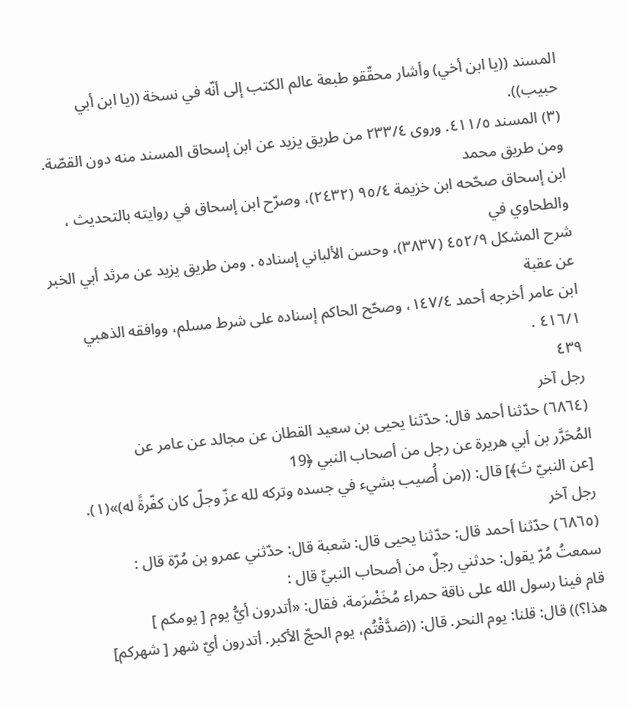المسند ((يا ابن أخي) وأشار محقّقو طبعة عالم الكتب إلى أنّه في نسخة ((يا ابن أبي حبيب)).
(٣) المسند ٤١١/٥. وروى ٢٣٣/٤ من طريق يزيد عن ابن إسحاق المسند منه دون القصّة. ومن طريق محمد
ابن إسحاق صحّحه ابن خزيمة ٩٥/٤ (٢٤٣٢)، وصرّح ابن إسحاق في روايته بالتحديث ، والطحاوي في
شرح المشكل ٤٥٢/٩ (٣٨٣٧)، وحسن الألباني إسناده . ومن طريق يزيد عن مرثد أبي الخبر عن عقبة
ابن عامر أخرجه أحمد ١٤٧/٤، وصحّح الحاكم إسناده على شرط مسلم، ووافقه الذهبي ٤١٦/١ .
٤٣٩
رجل آخر
(٦٨٦٤) حدّثنا أحمد قال: حدّثنا يحيى بن سعيد القطان عن مجالد عن عامر عن
المُحَرَّر بن أبي هريرة عن رجل من أصحاب النبي ﴿19
[عن النبيّ تَ﴾] قال: ((من أُصيب بشيء في جسده وتركه لله عزّ وجلّ كان كفّرةً له)»(١).
رجل آخر
(٦٨٦٥) حدّثنا أحمد قال: حدّثنا يحيى قال: شعبة قال: حدّثني عمرو بن مُرّة قال :
سمعتُ مُرّ يقول: حدثني رجلٌ من أصحاب النبيِّ قال :
قام فينا رسول الله على ناقة حمراء مُخَضْرَمة، فقال: «أتدرون أيُّ يوم [ يومكم ]
هذا؟)) قال: قلنا: يوم النحر. قال: ((صَدَّقْتُم، يوم الحجّ الأكبر. أتدرون أيّ شهر [ شهركم]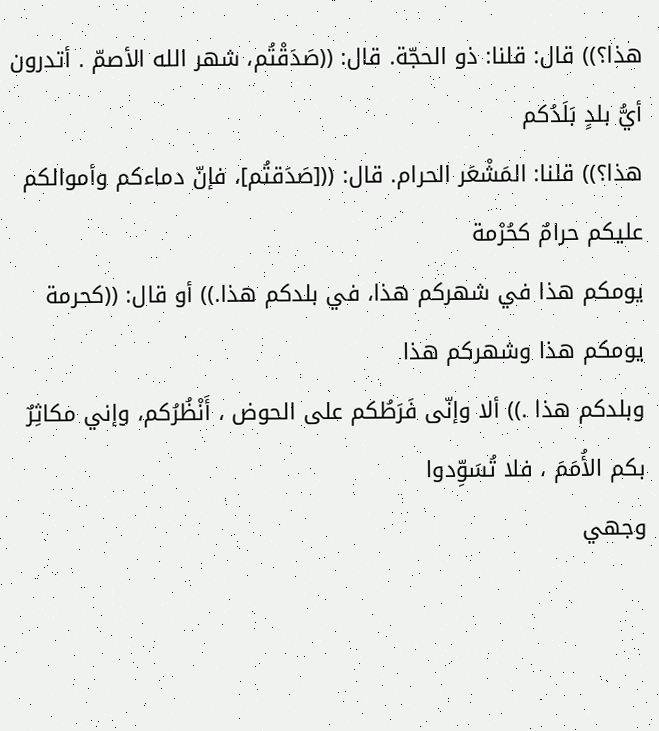هذا؟)) قال: قلنا: ذو الحجّة. قال: ((صَدَقْتُم، شهر الله الأصمّ . أتدرون أيُّ بلدٍ بَلَدُكم
هذا؟)) قلنا: المَشْعَر الحرام. قال: (([صَدَقتُم]، فإنّ دماءكم وأموالكم عليكم حرامٌ كحُرْمة
يومكم هذا في شهركم هذا، في بلدكم هذا.)) أو قال: ((كحرمة يومكم هذا وشهركم هذا
وبلدكم هذا .)) ألا وإنّى فَرَطُكم على الحوض ، أَنْظُرُكم، وإني مكاثِرٌ بكم الأُمَمَ ، فلا تُسَوِّدوا
وجهي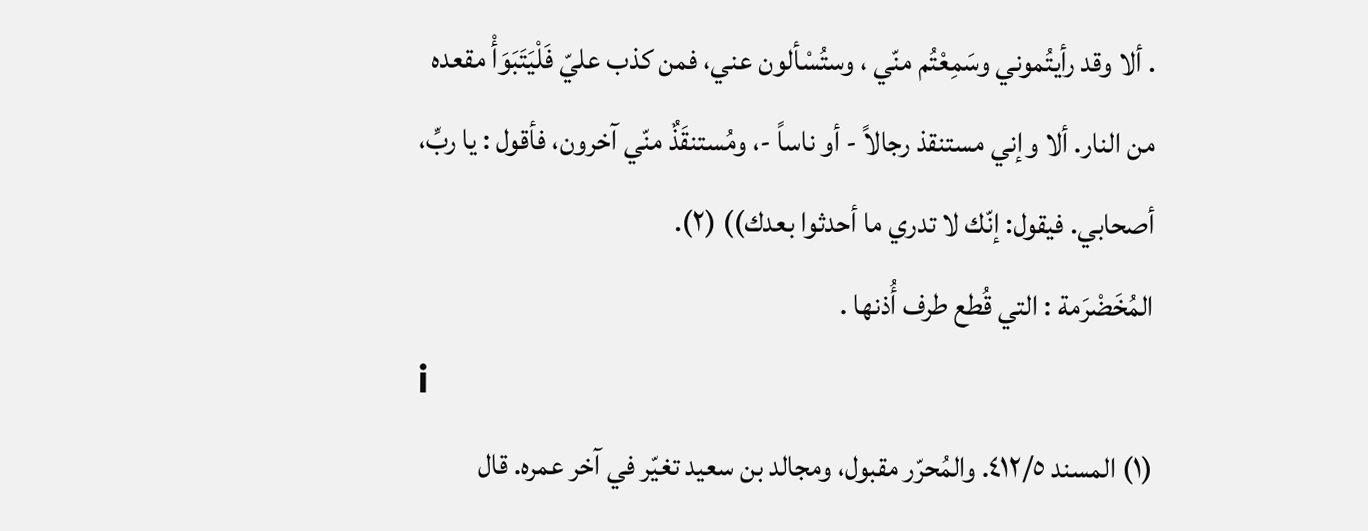. ألا وقد رأيتُموني وسَمِعْتُم منّي ، وستُسْألون عني، فمن كذب عليّ فَلْيَتَبَوَأْ مقعده
من النار. ألا وإني مستنقذ رجالاً - أو ناساً -، ومُستنقَذٌ منّي آخرون، فأقول : يا ربِّ،
أصحابي. فيقول: إنّك لا تدري ما أحدثوا بعدك)) (٢).
المُخَضْرَمة : التي قُطع طرف أُذنها .
i
(١) المسند ٤١٢/٥. والمُحرّر مقبول، ومجالد بن سعيد تغيّر في آخر عمره. قال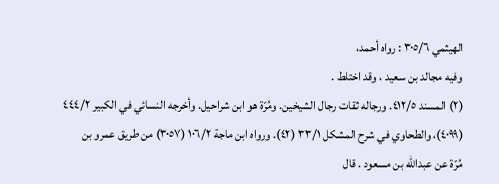الهيثمي ٣٠٥/٦ : رواه أحمد،
وفيه مجالد بن سعيد ، وقد اختلط .
(٢) المسند ٤١٢/٥. ورجاله ثقات رجال الشيخين. ومُرّة هو ابن شراحيل. وأخرجه النسائي في الكبير ٤٤٤/٢
(٤٠٩٩)، والطحاوي في شرح المشكل ٣٣/١ (٤٢). ورواه ابن ماجة ١٠٦/٢ (٣٠٥٧) من طريق عمرو بن
مُرّة عن عبدالله بن مسعود . قال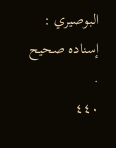البوصيري : إسناده صحيح .
٤٤٠